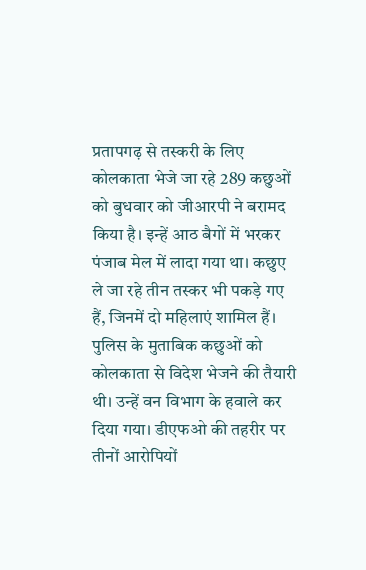प्रतापगढ़ से तस्करी के लिए कोलकाता भेजे जा रहे 289 कछुओं को बुधवार को जीआरपी ने बरामद किया है। इन्हें आठ बैगों में भरकर पंजाब मेल में लादा गया था। कछुए ले जा रहे तीन तस्कर भी पकड़े गए हैं, जिनमें दो महिलाएं शामिल हैं। पुलिस के मुताबिक कछुओं को कोलकाता से विदेश भेजने की तैयारी थी। उन्हें वन विभाग के हवाले कर दिया गया। डीएफओ की तहरीर पर तीनों आरोपियों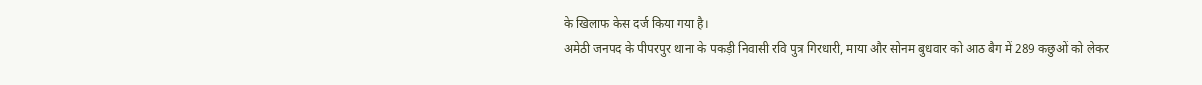के खिलाफ केस दर्ज किया गया है।
अमेठी जनपद के पीपरपुर थाना के पकड़ी निवासी रवि पुत्र गिरधारी, माया और सोनम बुधवार को आठ बैग में 289 कछुओं को लेकर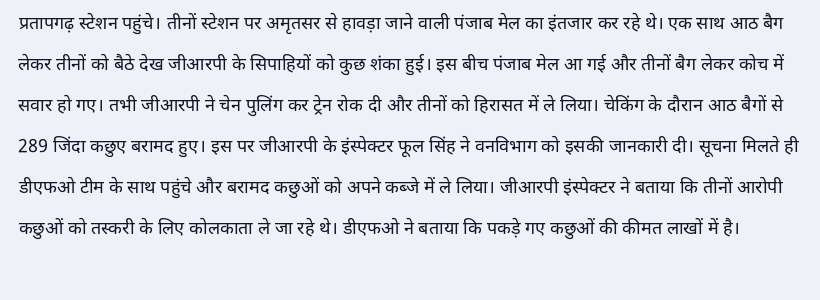प्रतापगढ़ स्टेशन पहुंचे। तीनों स्टेशन पर अमृतसर से हावड़ा जाने वाली पंजाब मेल का इंतजार कर रहे थे। एक साथ आठ बैग लेकर तीनों को बैठे देख जीआरपी के सिपाहियों को कुछ शंका हुई। इस बीच पंजाब मेल आ गई और तीनों बैग लेकर कोच में सवार हो गए। तभी जीआरपी ने चेन पुलिंग कर ट्रेन रोक दी और तीनों को हिरासत में ले लिया। चेकिंग के दौरान आठ बैगों से 289 जिंदा कछुए बरामद हुए। इस पर जीआरपी के इंस्पेक्टर फूल सिंह ने वनविभाग को इसकी जानकारी दी। सूचना मिलते ही डीएफओ टीम के साथ पहुंचे और बरामद कछुओं को अपने कब्जे में ले लिया। जीआरपी इंस्पेक्टर ने बताया कि तीनों आरोपी कछुओं को तस्करी के लिए कोलकाता ले जा रहे थे। डीएफओ ने बताया कि पकड़े गए कछुओं की कीमत लाखों में है।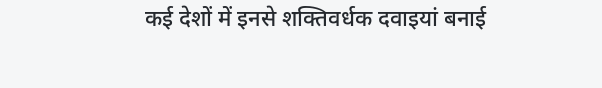कई देशों में इनसे शक्तिवर्धक दवाइयां बनाई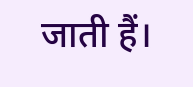जाती हैं।